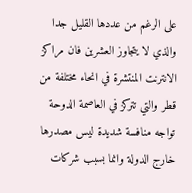على الرغم من عددها القليل جدا والذي لا يتجاوز العشرين فان مراكز الانترنت المنتشرة في انحاء مختلفة من قطر والتي تتركز في العاصمة الدوحة تواجه منافسة شديدة ليس مصدرها خارج الدولة وانما بسبب شركات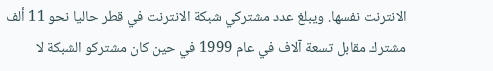الانترنت نفسها. ويبلغ عدد مشتركي شبكة الانترنت في قطر حاليا نحو 11 ألف مشترك مقابل تسعة آلاف في عام 1999 في حين كان مشتركو الشبكة لا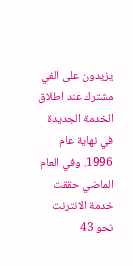يزيدون على الفي مشترك عند اطلاق الخدمة الجديدة في نهاية عام 1996. وفي العام الماضي حققت خدمة الانترنت نحو 43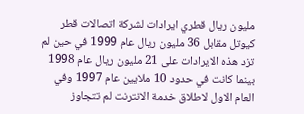مليون ريال قطري ايرادات لشركة اتصالات قطر كيوتل مقابل 36 مليون ريال عام 1999 في حين لم تزد هذه الايرادات على 21 مليون ريال عام 1998 بينما كانت في حدود 10 ملايين عام 1997 وفي العام الاول لاطلاق خدمة الانترنت لم تتجاوز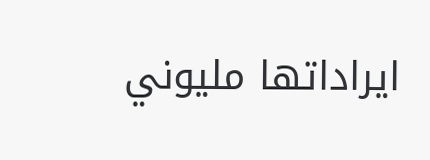ايراداتها مليوني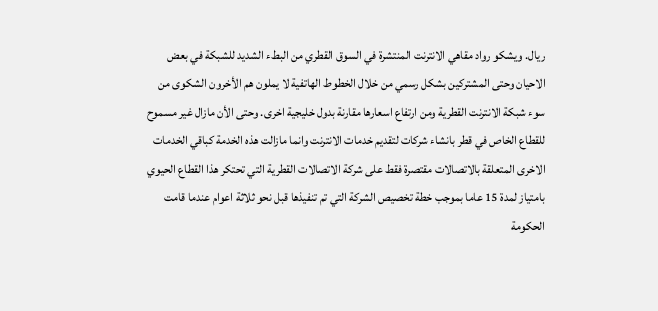ريال. ويشكو رواد مقاهي الانترنت المنتشرة في السوق القطري من البطء الشديد للشبكة في بعض الاحيان وحتى المشتركين بشكل رسمي من خلال الخطوط الهاتفية لا يملون هم الأخرون الشكوى من سوء شبكة الانترنت القطرية ومن ارتفاع اسعارها مقارنة بدول خليجية اخرى. وحتى الأن مازال غير مسموح للقطاع الخاص في قطر بانشاء شركات لتقديم خدمات الانترنت وانما مازالت هذه الخدمة كباقي الخدمات الاخرى المتعلقة بالاتصالات مقتصرة فقط على شركة الاتصالات القطرية التي تحتكر هذا القطاع الحيوي بامتياز لمدة 15 عاما بموجب خطة تخصيص الشركة التي تم تنفيذها قبل نحو ثلاثة اعوام عندما قامت الحكومة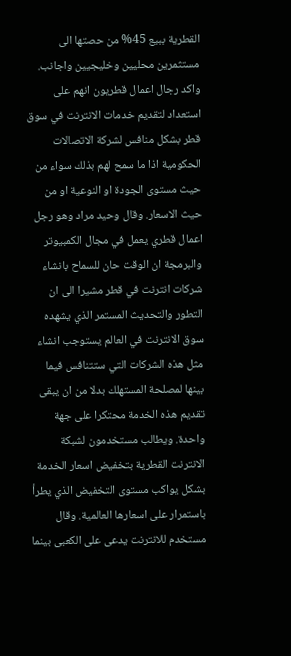القطرية ببيع 45% من حصتها الى مستثمرين محليين وخليجيين واجانب. واكد رجال اعمال قطريون انهم على استعداد لتقديم خدمات الانترنت في سوق قطر بشكل منافس لشركة الاتصالات الحكومية اذا ما سمح لهم بذلك سواء من حيث مستوى الجودة او النوعية او من حيث الاسعار. وقال وحيد مراد وهو رجل اعمال قطري يعمل في مجال الكمبيوتر والبرمجة ان الوقت حان للسماح بانشاء شركات انترنت في قطر مشيرا الى ان التطور والتحديث المستمر الذي يشهده سوق الانترنت في العالم يستوجب انشاء مثل هذه الشركات التي ستتنافس فيما بينها لمصلحة المستهلك بدلا من ان يبقى تقديم هذه الخدمة محتكرا على جهة واحدة. ويطالب مستخدمون لشبكة الانترنت القطرية بتخفيض اسعار الخدمة بشكل يواكب مستوى التخفيض الذي يطرأ باستمرار على اسعارها العالمية. وقال مستخدم للانترنت يدعى على الكعبى بينما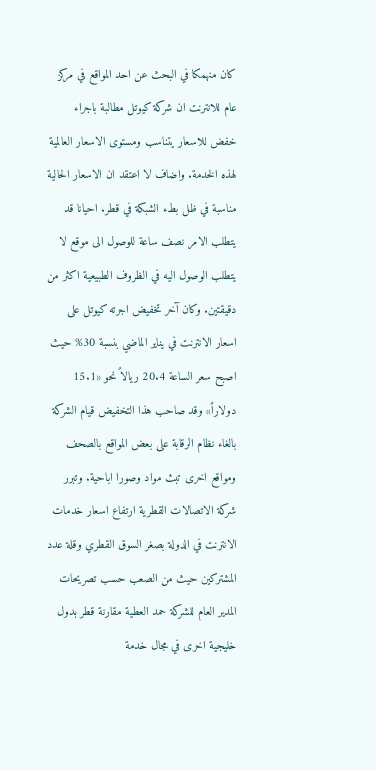كان منهمكا في البحث عن احد المواقع في مركز عام للانترنت ان شركة كيوتل مطالبة باجراء خفض للاسعار يتناسب ومستوى الاسعار العالمية لهذه الخدمة. واضاف لا اعتقد ان الاسعار الحالية مناسبة في ظل بطء الشبكة في قطر. احيانا قد يتطلب الامر نصف ساعة للوصول الى موقع لا يتطلب الوصول اليه في الظروف الطبيعية اكثر من دقيقتين. وكان آخر تخفيض اجرته كيوتل على اسعار الانترنت في يناير الماضي بنسبة 30% حيث اصبح سعر الساعة 20.4 ريالاً نحو «15.1 دولاراً» وقد صاحب هذا التخفيض قيام الشركة بالغاء نظام الرقابة على بعض المواقع بالصحف ومواقع اخرى تبث مواد وصورا اباحية. وتبرر شركة الاتصالات القطرية ارتفاع اسعار خدمات الانترنت في الدولة بصغر السوق القطري وقلة عدد المشتركين حيث من الصعب حسب تصريحات المدير العام للشركة حمد العطية مقارنة قطر بدول خليجية اخرى في مجال خدمة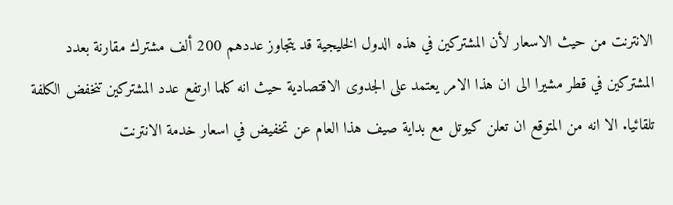الانترنت من حيث الاسعار لأن المشتركين في هذه الدول الخليجية قد يتجاوز عددهم 200 ألف مشترك مقارنة بعدد المشتركين في قطر مشيرا الى ان هذا الامر يعتمد على الجدوى الاقتصادية حيث انه كلما ارتفع عدد المشتركين تنخفض الكلفة تلقائيا. الا انه من المتوقع ان تعلن كيوتل مع بداية صيف هذا العام عن تخفيض في اسعار خدمة الانترنت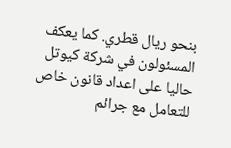بنحو ريال قطري. كما يعكف المسئولون في شركة كيوتل حاليا على اعداد قانون خاص للتعامل مع جرائم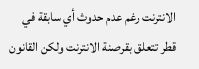الانترنت رغم عدم حدوث أي سابقة في قطر تتعلق بقرصنة الانترنت ولكن القانون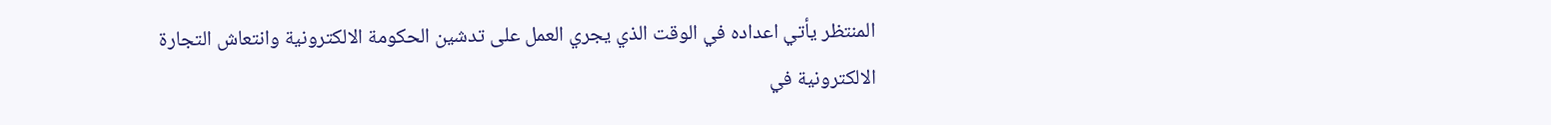المنتظر يأتي اعداده في الوقت الذي يجري العمل على تدشين الحكومة الالكترونية وانتعاش التجارة الالكترونية في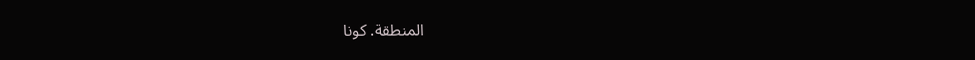المنطقة. كونا